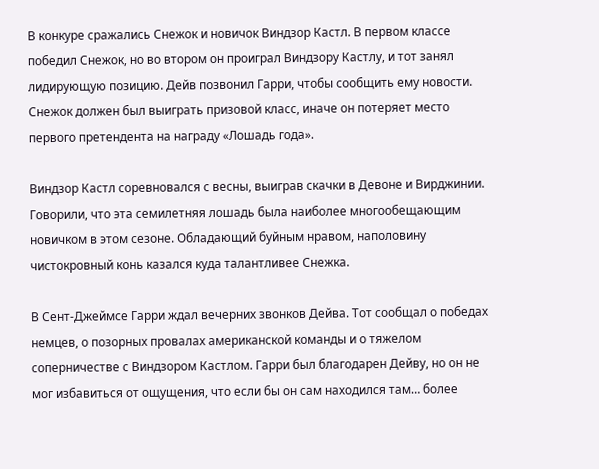В конкуре сражались Снежок и новичок Виндзор Кастл. В первом классе победил Снежок, но во втором он проиграл Виндзору Кастлу, и тот занял лидирующую позицию. Дейв позвонил Гарри, чтобы сообщить ему новости. Снежок должен был выиграть призовой класс, иначе он потеряет место первого претендента на награду «Лошадь года».

Виндзор Кастл соревновался с весны, выиграв скачки в Девоне и Вирджинии. Говорили, что эта семилетняя лошадь была наиболее многообещающим новичком в этом сезоне. Обладающий буйным нравом, наполовину чистокровный конь казался куда талантливее Снежка.

В Сент-Джеймсе Гарри ждал вечерних звонков Дейва. Тот сообщал о победах немцев, о позорных провалах американской команды и о тяжелом соперничестве с Виндзором Кастлом. Гарри был благодарен Дейву, но он не мог избавиться от ощущения, что если бы он сам находился там… более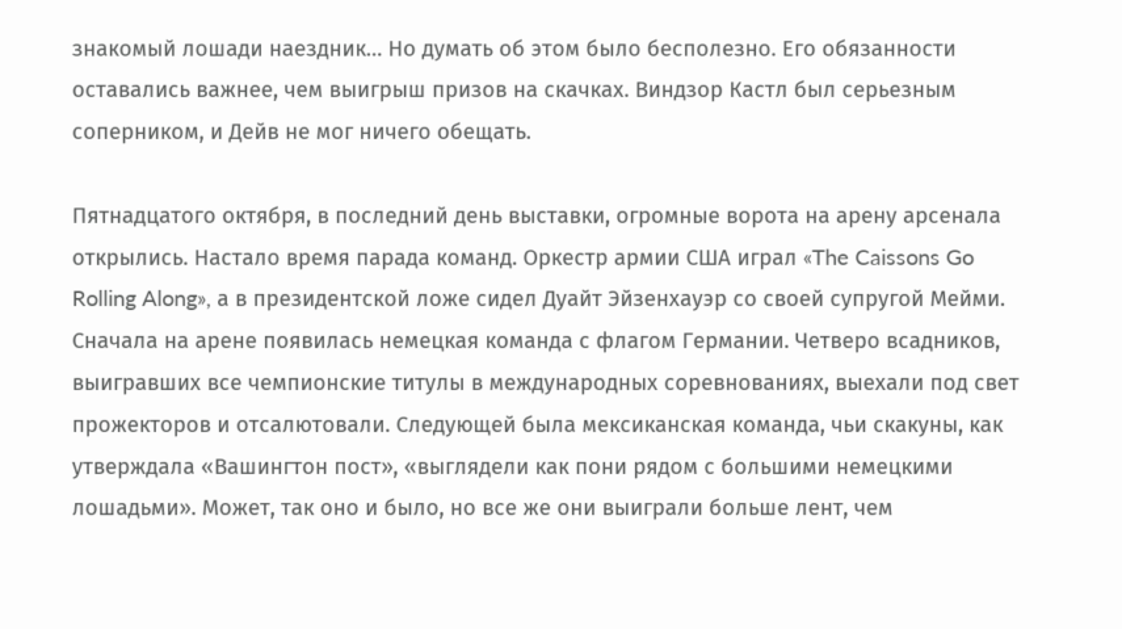знакомый лошади наездник… Но думать об этом было бесполезно. Его обязанности оставались важнее, чем выигрыш призов на скачках. Виндзор Кастл был серьезным соперником, и Дейв не мог ничего обещать.

Пятнадцатого октября, в последний день выставки, огромные ворота на арену арсенала открылись. Настало время парада команд. Оркестр армии США играл «The Caissons Go Rolling Along», а в президентской ложе сидел Дуайт Эйзенхауэр со своей супругой Мейми. Сначала на арене появилась немецкая команда с флагом Германии. Четверо всадников, выигравших все чемпионские титулы в международных соревнованиях, выехали под свет прожекторов и отсалютовали. Следующей была мексиканская команда, чьи скакуны, как утверждала «Вашингтон пост», «выглядели как пони рядом с большими немецкими лошадьми». Может, так оно и было, но все же они выиграли больше лент, чем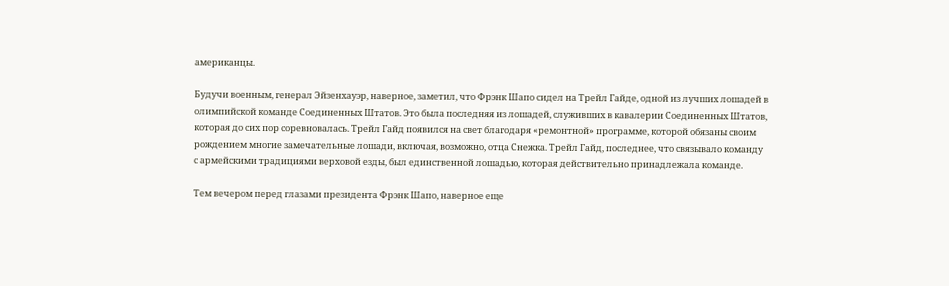американцы.

Будучи военным, генерал Эйзенхауэр, наверное, заметил, что Фрэнк Шапо сидел на Трейл Гайде, одной из лучших лошадей в олимпийской команде Соединенных Штатов. Это была последняя из лошадей, служивших в кавалерии Соединенных Штатов, которая до сих пор соревновалась. Трейл Гайд появился на свет благодаря «ремонтной» программе, которой обязаны своим рождением многие замечательные лошади, включая, возможно, отца Снежка. Трейл Гайд, последнее, что связывало команду с армейскими традициями верховой езды, был единственной лошадью, которая действительно принадлежала команде.

Тем вечером перед глазами президента Фрэнк Шапо, наверное еще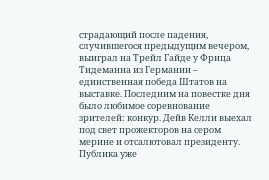страдающий после падения, случившегося предыдущим вечером, выиграл на Трейл Гайде у Фрица Тидеманна из Германии – единственная победа Штатов на выставке. Последним на повестке дня было любимое соревнование зрителей: конкур. Дейв Келли выехал под свет прожекторов на сером мерине и отсалютовал президенту. Публика уже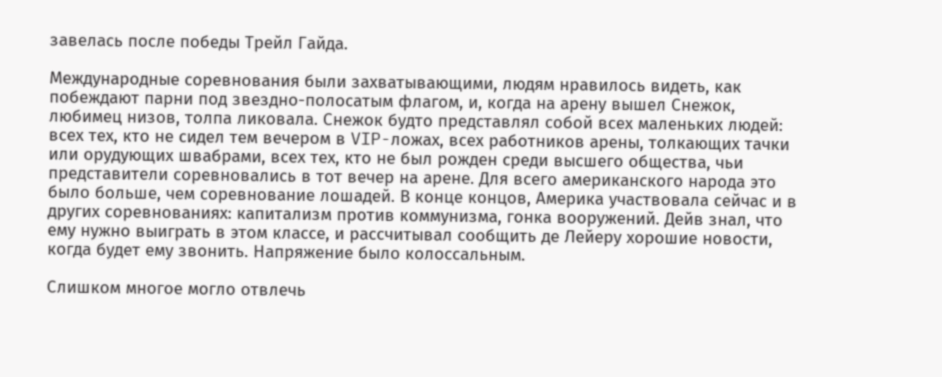завелась после победы Трейл Гайда.

Международные соревнования были захватывающими, людям нравилось видеть, как побеждают парни под звездно-полосатым флагом, и, когда на арену вышел Снежок, любимец низов, толпа ликовала. Снежок будто представлял собой всех маленьких людей: всех тех, кто не сидел тем вечером в VIP-ложах, всех работников арены, толкающих тачки или орудующих швабрами, всех тех, кто не был рожден среди высшего общества, чьи представители соревновались в тот вечер на арене. Для всего американского народа это было больше, чем соревнование лошадей. В конце концов, Америка участвовала сейчас и в других соревнованиях: капитализм против коммунизма, гонка вооружений. Дейв знал, что ему нужно выиграть в этом классе, и рассчитывал сообщить де Лейеру хорошие новости, когда будет ему звонить. Напряжение было колоссальным.

Слишком многое могло отвлечь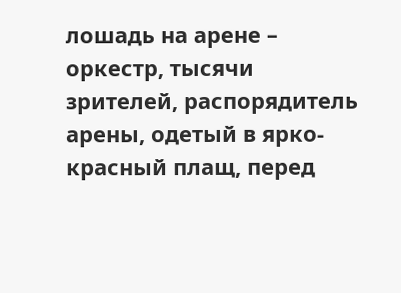лошадь на арене – оркестр, тысячи зрителей, распорядитель арены, одетый в ярко-красный плащ, перед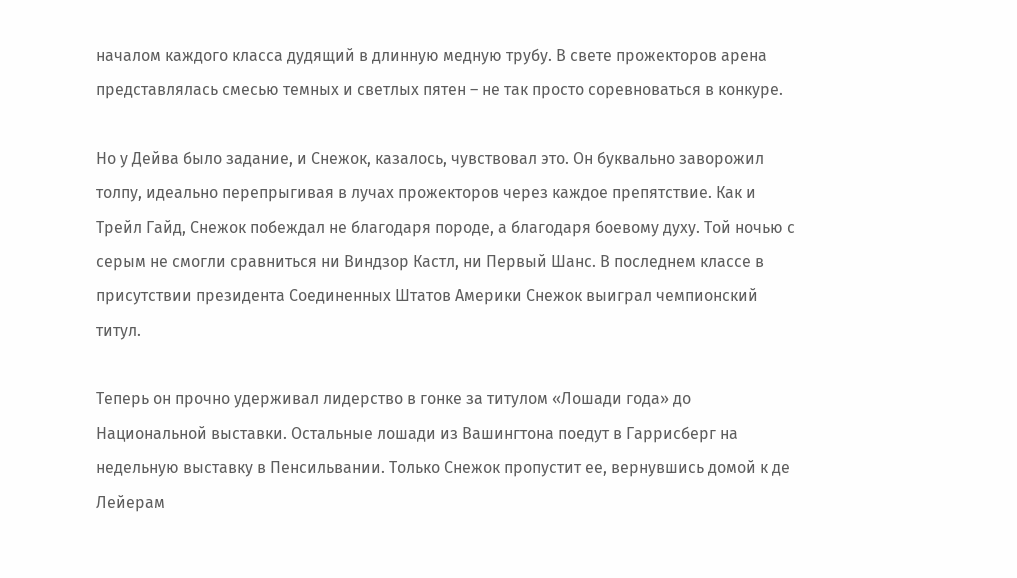началом каждого класса дудящий в длинную медную трубу. В свете прожекторов арена представлялась смесью темных и светлых пятен – не так просто соревноваться в конкуре.

Но у Дейва было задание, и Снежок, казалось, чувствовал это. Он буквально заворожил толпу, идеально перепрыгивая в лучах прожекторов через каждое препятствие. Как и Трейл Гайд, Снежок побеждал не благодаря породе, а благодаря боевому духу. Той ночью с серым не смогли сравниться ни Виндзор Кастл, ни Первый Шанс. В последнем классе в присутствии президента Соединенных Штатов Америки Снежок выиграл чемпионский титул.

Теперь он прочно удерживал лидерство в гонке за титулом «Лошади года» до Национальной выставки. Остальные лошади из Вашингтона поедут в Гаррисберг на недельную выставку в Пенсильвании. Только Снежок пропустит ее, вернувшись домой к де Лейерам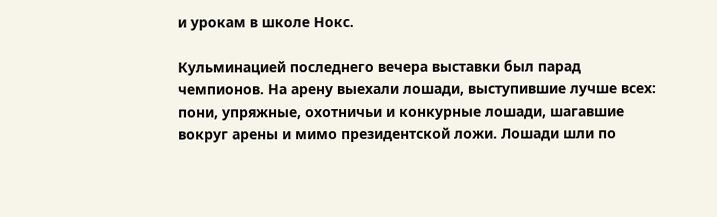и урокам в школе Нокс.

Кульминацией последнего вечера выставки был парад чемпионов. На арену выехали лошади, выступившие лучше всех: пони, упряжные, охотничьи и конкурные лошади, шагавшие вокруг арены и мимо президентской ложи. Лошади шли по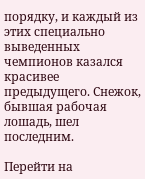порядку, и каждый из этих специально выведенных чемпионов казался красивее предыдущего. Снежок, бывшая рабочая лошадь, шел последним.

Перейти на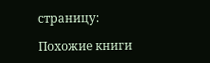страницу:

Похожие книги